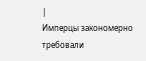|
Имперцы закономерно требовали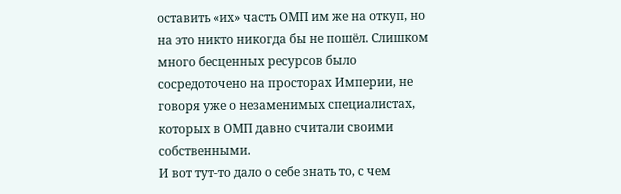оставить «их» часть ОМП им же на откуп, но на это никто никогда бы не пошёл. Слишком много бесценных ресурсов было сосредоточено на просторах Империи, не говоря уже о незаменимых специалистах, которых в ОМП давно считали своими собственными.
И вот тут-то дало о себе знать то, с чем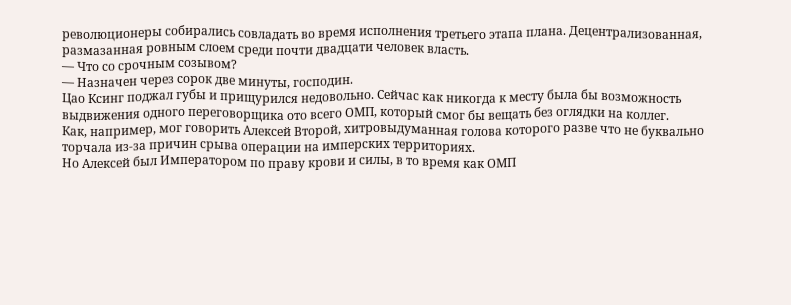революционеры собирались совладать во время исполнения третьего этапа плана. Децентрализованная, размазанная ровным слоем среди почти двадцати человек власть.
— Что со срочным созывом?
— Назначен через сорок две минуты, господин.
Цао Ксинг поджал губы и прищурился недовольно. Сейчас как никогда к месту была бы возможность выдвижения одного переговорщика ото всего ОМП, который смог бы вещать без оглядки на коллег.
Как, например, мог говорить Алексей Второй, хитровыдуманная голова которого разве что не буквально торчала из-за причин срыва операции на имперских территориях.
Но Алексей был Императором по праву крови и силы, в то время как ОМП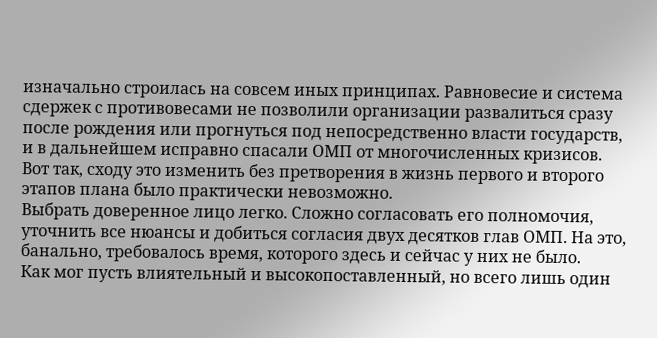изначально строилась на совсем иных принципах. Равновесие и система сдержек с противовесами не позволили организации развалиться сразу после рождения или прогнуться под непосредственно власти государств, и в дальнейшем исправно спасали ОМП от многочисленных кризисов. Вот так, сходу это изменить без претворения в жизнь первого и второго этапов плана было практически невозможно.
Выбрать доверенное лицо легко. Сложно согласовать его полномочия, уточнить все нюансы и добиться согласия двух десятков глав ОМП. На это, банально, требовалось время, которого здесь и сейчас у них не было.
Как мог пусть влиятельный и высокопоставленный, но всего лишь один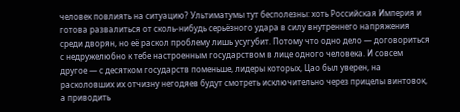человек повлиять на ситуацию? Ультиматумы тут бесполезны: хоть Российская Империя и готова развалиться от сколь-нибудь серьёзного удара в силу внутреннего напряжения среди дворян, но её раскол проблему лишь усугубит. Потому что одно дело — договориться с недружелюбно к тебе настроенным государством в лице одного человека. И совсем другое — с десятком государств поменьше, лидеры которых, Цао был уверен, на расколовших их отчизну негодяев будут смотреть исключительно через прицелы винтовок, а приводить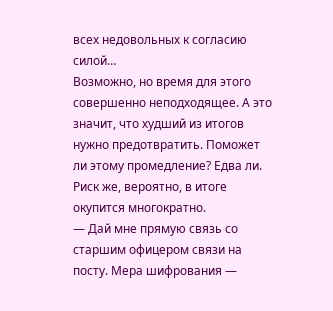всех недовольных к согласию силой…
Возможно, но время для этого совершенно неподходящее. А это значит, что худший из итогов нужно предотвратить. Поможет ли этому промедление? Едва ли.
Риск же, вероятно, в итоге окупится многократно.
— Дай мне прямую связь со старшим офицером связи на посту. Мера шифрования —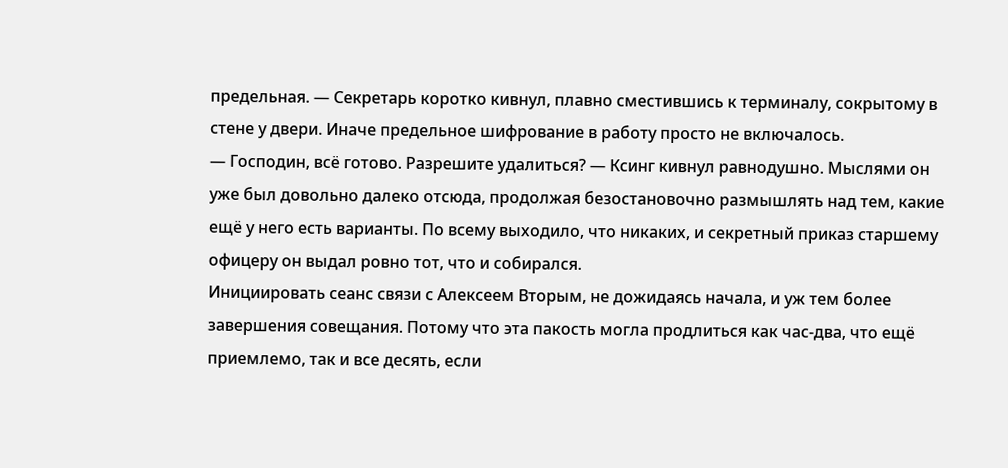предельная. — Секретарь коротко кивнул, плавно сместившись к терминалу, сокрытому в стене у двери. Иначе предельное шифрование в работу просто не включалось.
— Господин, всё готово. Разрешите удалиться? — Ксинг кивнул равнодушно. Мыслями он уже был довольно далеко отсюда, продолжая безостановочно размышлять над тем, какие ещё у него есть варианты. По всему выходило, что никаких, и секретный приказ старшему офицеру он выдал ровно тот, что и собирался.
Инициировать сеанс связи с Алексеем Вторым, не дожидаясь начала, и уж тем более завершения совещания. Потому что эта пакость могла продлиться как час-два, что ещё приемлемо, так и все десять, если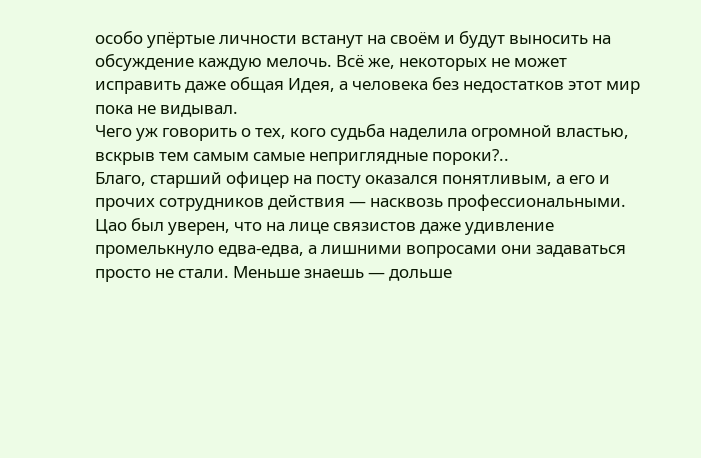особо упёртые личности встанут на своём и будут выносить на обсуждение каждую мелочь. Всё же, некоторых не может исправить даже общая Идея, а человека без недостатков этот мир пока не видывал.
Чего уж говорить о тех, кого судьба наделила огромной властью, вскрыв тем самым самые неприглядные пороки?..
Благо, старший офицер на посту оказался понятливым, а его и прочих сотрудников действия — насквозь профессиональными. Цао был уверен, что на лице связистов даже удивление промелькнуло едва-едва, а лишними вопросами они задаваться просто не стали. Меньше знаешь — дольше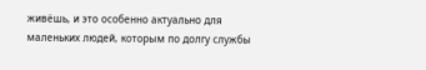живёшь, и это особенно актуально для маленьких людей, которым по долгу службы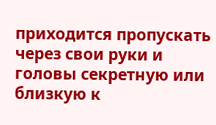приходится пропускать через свои руки и головы секретную или близкую к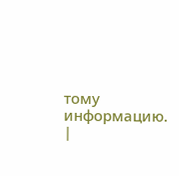тому информацию. |